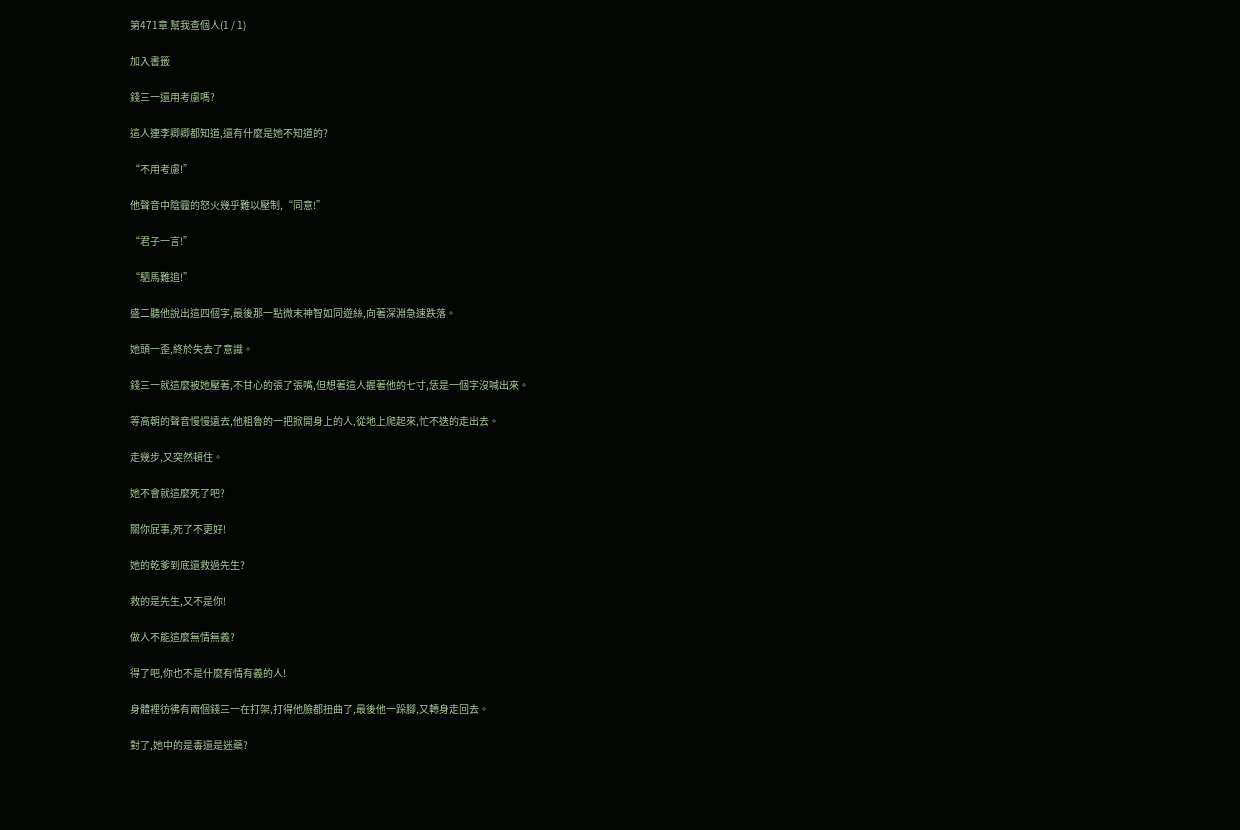第471章 幫我查個人(1 / 1)

加入書籤

錢三一還用考慮嗎?

這人連李卿卿都知道,還有什麼是她不知道的?

“不用考慮!”

他聲音中陰霾的怒火幾乎難以壓制,“同意!”

“君子一言!”

“駟馬難追!”

盛二聽他說出這四個字,最後那一點微末神智如同遊絲,向著深淵急速跌落。

她頭一歪,終於失去了意識。

錢三一就這麼被她壓著,不甘心的張了張嘴,但想著這人握著他的七寸,恁是一個字沒喊出來。

等高朝的聲音慢慢遠去,他粗魯的一把掀開身上的人,從地上爬起來,忙不迭的走出去。

走幾步,又突然頓住。

她不會就這麼死了吧?

關你屁事,死了不更好!

她的乾爹到底還救過先生?

救的是先生,又不是你!

做人不能這麼無情無義?

得了吧,你也不是什麼有情有義的人!

身體裡彷彿有兩個錢三一在打架,打得他臉都扭曲了,最後他一跺腳,又轉身走回去。

對了,她中的是毒還是迷藥?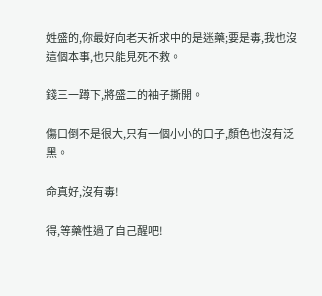姓盛的,你最好向老天祈求中的是迷藥;要是毒,我也沒這個本事,也只能見死不救。

錢三一蹲下,將盛二的袖子撕開。

傷口倒不是很大,只有一個小小的口子,顏色也沒有泛黑。

命真好,沒有毒!

得,等藥性過了自己醒吧!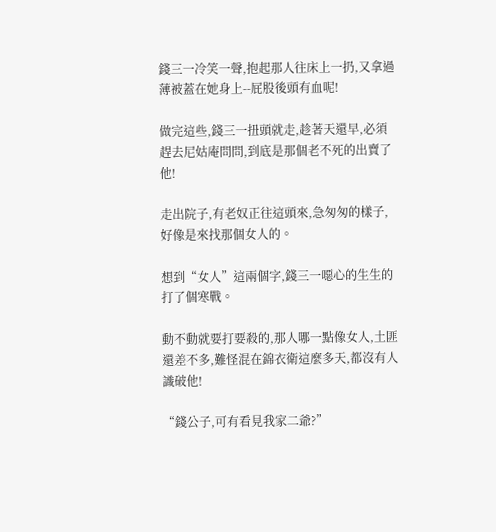錢三一冷笑一聲,抱起那人往床上一扔,又拿過薄被蓋在她身上--屁股後頭有血呢!

做完這些,錢三一扭頭就走,趁著天還早,必須趕去尼姑庵問問,到底是那個老不死的出賣了他!

走出院子,有老奴正往這頭來,急匆匆的樣子,好像是來找那個女人的。

想到“女人”這兩個字,錢三一噁心的生生的打了個寒戰。

動不動就要打要殺的,那人哪一點像女人,土匪還差不多,難怪混在錦衣衛這麼多天,都沒有人識破他!

“錢公子,可有看見我家二爺?”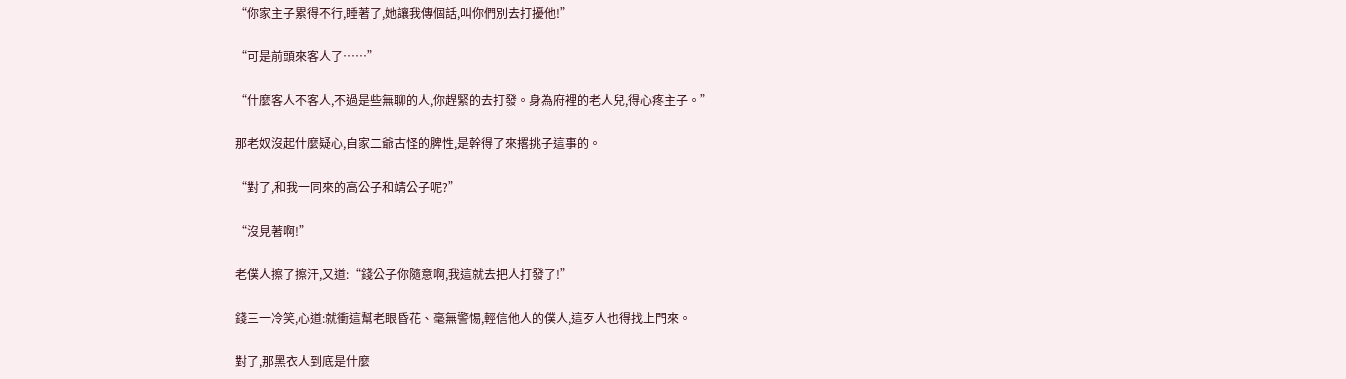“你家主子累得不行,睡著了,她讓我傳個話,叫你們別去打擾他!”

“可是前頭來客人了……”

“什麼客人不客人,不過是些無聊的人,你趕緊的去打發。身為府裡的老人兒,得心疼主子。”

那老奴沒起什麼疑心,自家二爺古怪的脾性,是幹得了來撂挑子這事的。

“對了,和我一同來的高公子和靖公子呢?”

“沒見著啊!”

老僕人擦了擦汗,又道:“錢公子你隨意啊,我這就去把人打發了!”

錢三一冷笑,心道:就衝這幫老眼昏花、毫無警惕,輕信他人的僕人,這歹人也得找上門來。

對了,那黑衣人到底是什麼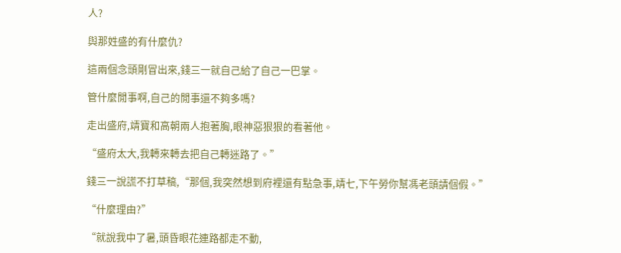人?

與那姓盛的有什麼仇?

這兩個念頭剛冒出來,錢三一就自己給了自己一巴掌。

管什麼閒事啊,自己的閒事還不夠多嗎?

走出盛府,靖寶和高朝兩人抱著胸,眼神惡狠狠的看著他。

“盛府太大,我轉來轉去把自己轉迷路了。”

錢三一說謊不打草稿,“那個,我突然想到府裡還有點急事,靖七,下午勞你幫馮老頭請個假。”

“什麼理由?”

“就說我中了暑,頭昏眼花連路都走不動,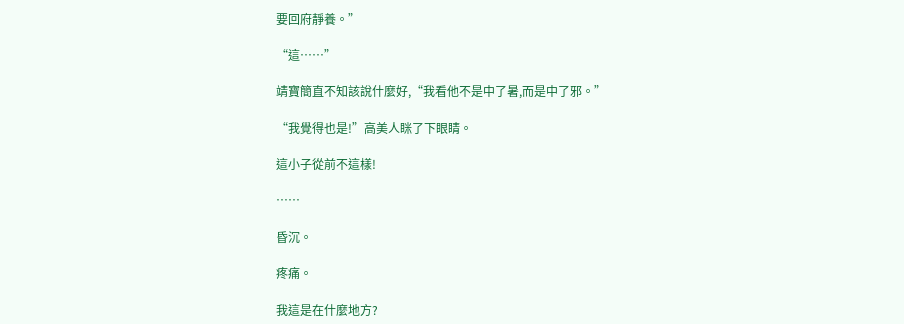要回府靜養。”

“這……”

靖寶簡直不知該說什麼好,“我看他不是中了暑,而是中了邪。”

“我覺得也是!”高美人眯了下眼睛。

這小子從前不這樣!

……

昏沉。

疼痛。

我這是在什麼地方?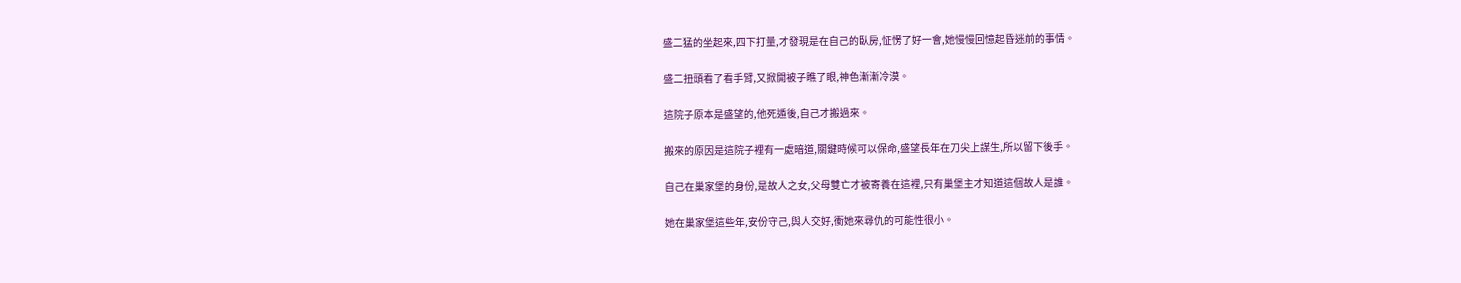盛二猛的坐起來,四下打量,才發現是在自己的臥房,怔愣了好一會,她慢慢回憶起昏迷前的事情。

盛二扭頭看了看手臂,又掀開被子瞧了眼,神色漸漸冷漠。

這院子原本是盛望的,他死遁後,自己才搬過來。

搬來的原因是這院子裡有一處暗道,關鍵時候可以保命,盛望長年在刀尖上謀生,所以留下後手。

自己在巢家堡的身份,是故人之女,父母雙亡才被寄養在這裡,只有巢堡主才知道這個故人是誰。

她在巢家堡這些年,安份守己,與人交好,衝她來尋仇的可能性很小。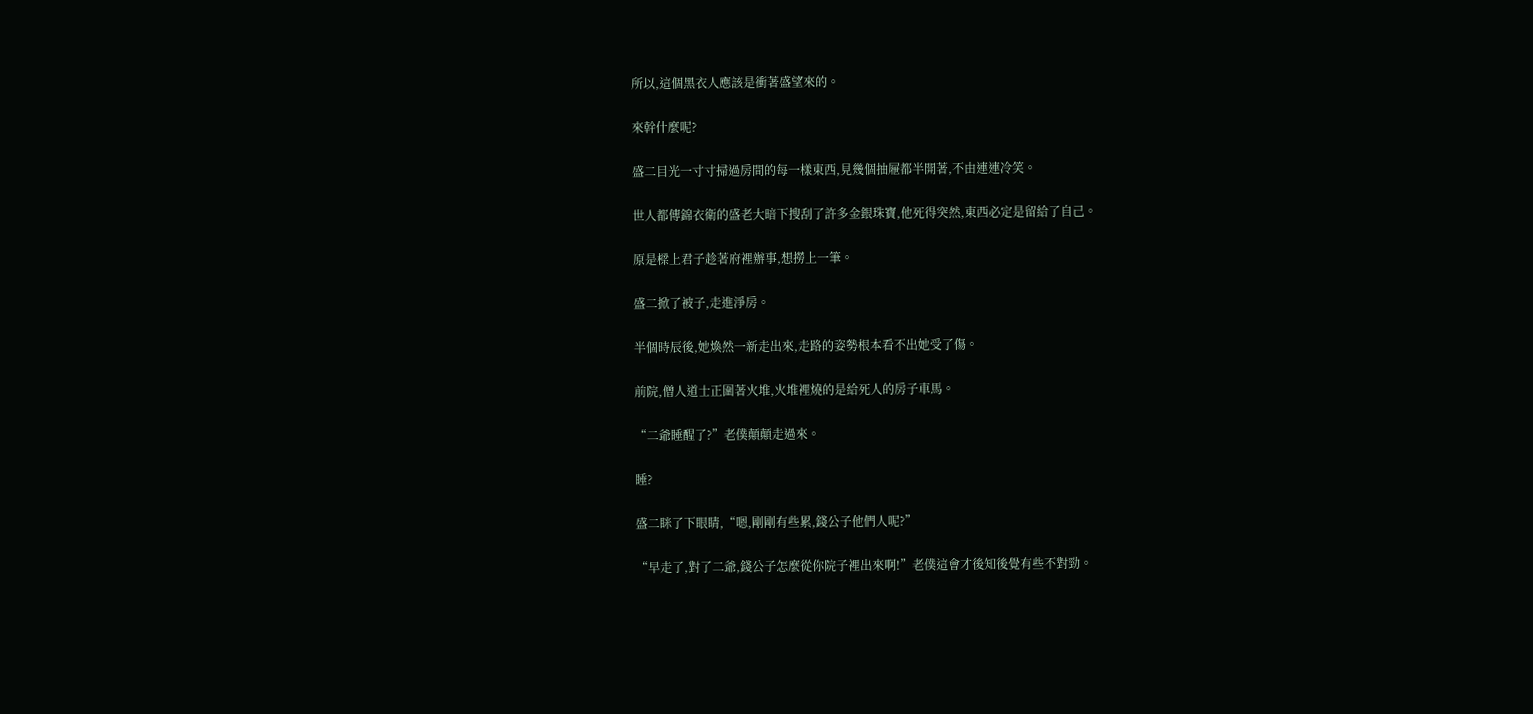所以,這個黑衣人應該是衝著盛望來的。

來幹什麼呢?

盛二目光一寸寸掃過房間的每一樣東西,見幾個抽屜都半開著,不由連連冷笑。

世人都傳錦衣衛的盛老大暗下搜刮了許多金銀珠寶,他死得突然,東西必定是留給了自己。

原是樑上君子趁著府裡辦事,想撈上一筆。

盛二掀了被子,走進淨房。

半個時辰後,她煥然一新走出來,走路的姿勢根本看不出她受了傷。

前院,僧人道士正圍著火堆,火堆裡燒的是給死人的房子車馬。

“二爺睡醒了?”老僕顛顛走過來。

睡?

盛二眯了下眼睛,“嗯,剛剛有些累,錢公子他們人呢?”

“早走了,對了二爺,錢公子怎麼從你院子裡出來啊!”老僕這會才後知後覺有些不對勁。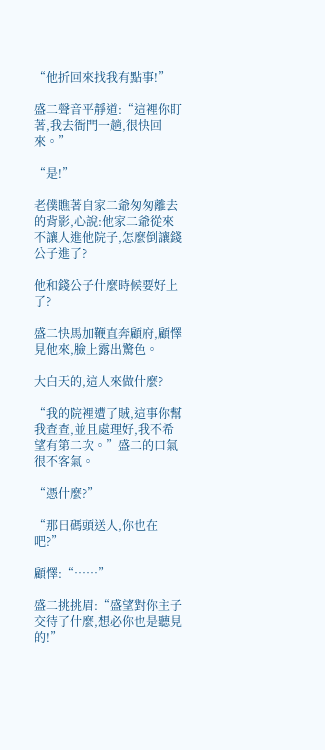“他折回來找我有點事!”

盛二聲音平靜道:“這裡你盯著,我去衙門一趟,很快回來。”

“是!”

老僕瞧著自家二爺匆匆離去的背影,心說:他家二爺從來不讓人進他院子,怎麼倒讓錢公子進了?

他和錢公子什麼時候要好上了?

盛二快馬加鞭直奔顧府,顧懌見他來,臉上露出驚色。

大白天的,這人來做什麼?

“我的院裡遭了賊,這事你幫我查查,並且處理好,我不希望有第二次。”盛二的口氣很不客氣。

“憑什麼?”

“那日碼頭送人,你也在吧?”

顧懌:“……”

盛二挑挑眉:“盛望對你主子交待了什麼,想必你也是聽見的!”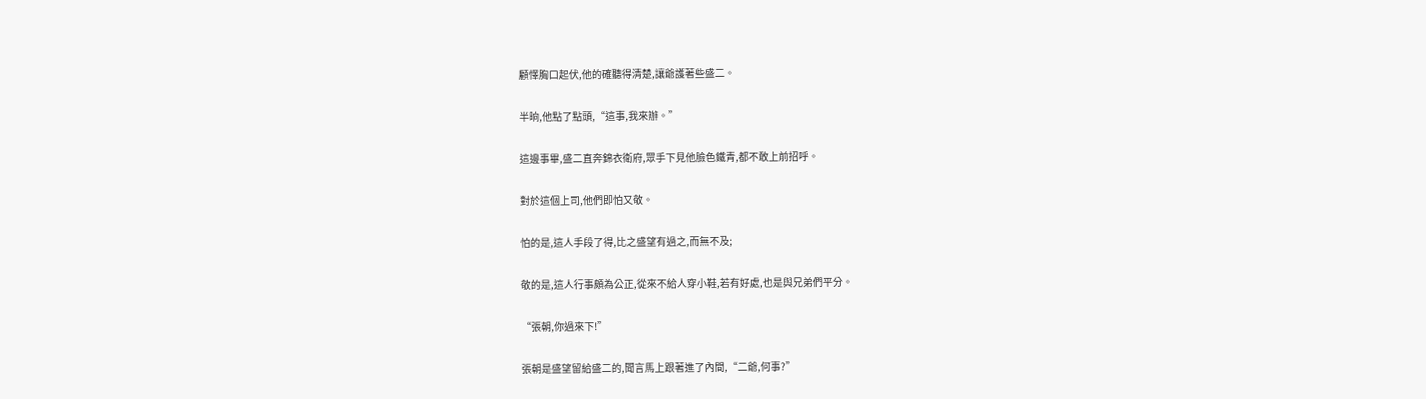顧懌胸口起伏,他的確聽得清楚,讓爺護著些盛二。

半晌,他點了點頭,“這事,我來辦。”

這邊事畢,盛二直奔錦衣衛府,眾手下見他臉色鐵青,都不敢上前招呼。

對於這個上司,他們即怕又敬。

怕的是,這人手段了得,比之盛望有過之,而無不及;

敬的是,這人行事頗為公正,從來不給人穿小鞋,若有好處,也是與兄弟們平分。

“張朝,你過來下!”

張朝是盛望留給盛二的,聞言馬上跟著進了內間,“二爺,何事?”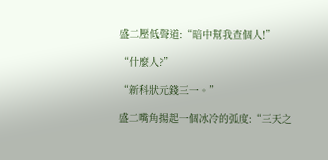盛二壓低聲道:“暗中幫我查個人!”

“什麼人?”

“新科狀元錢三一。”

盛二嘴角揚起一個冰冷的弧度:“三天之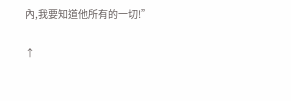內,我要知道他所有的一切!”

↑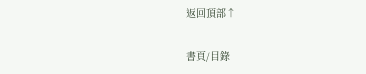返回頂部↑

書頁/目錄